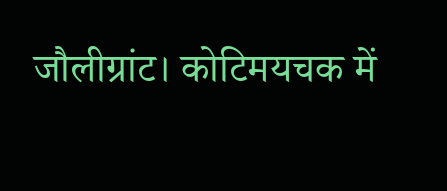जौलीग्रांट। कोटिमयचक में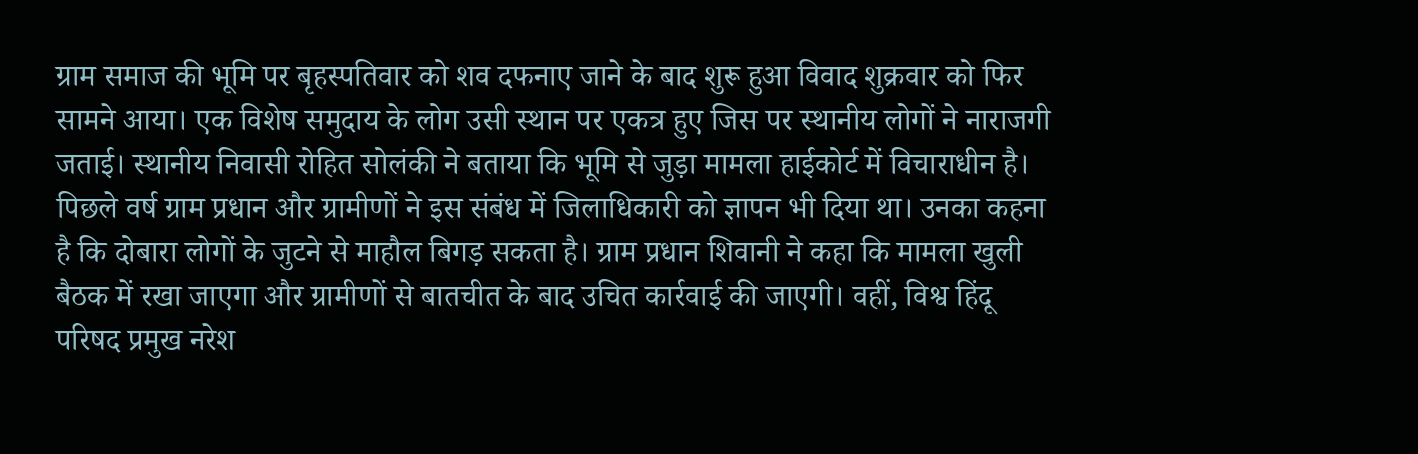ग्राम समाज की भूमि पर बृहस्पतिवार को शव दफनाए जाने के बाद शुरू हुआ विवाद शुक्रवार को फिर सामने आया। एक विशेष समुदाय के लोग उसी स्थान पर एकत्र हुए जिस पर स्थानीय लोगों ने नाराजगी जताई। स्थानीय निवासी रोहित सोलंकी ने बताया कि भूमि से जुड़ा मामला हाईकोर्ट में विचाराधीन है। पिछले वर्ष ग्राम प्रधान और ग्रामीणों ने इस संबंध में जिलाधिकारी को ज्ञापन भी दिया था। उनका कहना है कि दोबारा लोगों के जुटने से माहौल बिगड़ सकता है। ग्राम प्रधान शिवानी ने कहा कि मामला खुली बैठक में रखा जाएगा और ग्रामीणों से बातचीत के बाद उचित कार्रवाई की जाएगी। वहीं, विश्व हिंदू परिषद प्रमुख नरेश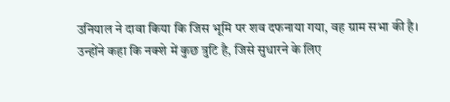उनियाल ने दावा किया कि जिस भूमि पर शव दफनाया गया, वह ग्राम सभा की है। उन्होंने कहा कि नक्शे में कुछ त्रुटि है, जिसे सुधारने के लिए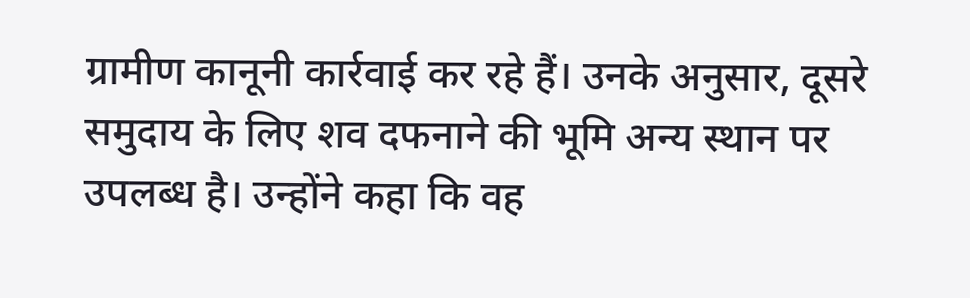ग्रामीण कानूनी कार्रवाई कर रहे हैं। उनके अनुसार, दूसरे समुदाय के लिए शव दफनाने की भूमि अन्य स्थान पर उपलब्ध है। उन्होंने कहा कि वह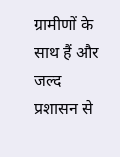ग्रामीणों के साथ हैं और जल्द प्रशासन से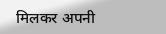मिलकर अपनी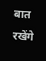बात रखेंगे